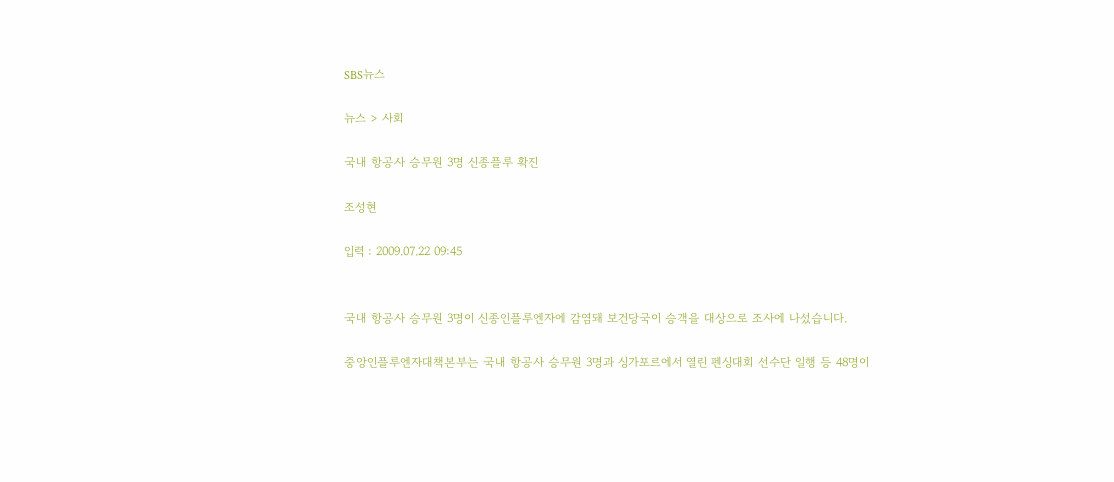SBS뉴스

뉴스 > 사회

국내 항공사 승무원 3명 신종플루 확진

조성현

입력 : 2009.07.22 09:45


국내 항공사 승무원 3명이 신종인플루엔자에 감염돼 보건당국이 승객을 대상으로 조사에 나섰습니다.

중앙인플루엔자대책본부는 국내 항공사 승무원 3명과 싱가포르에서 열린 펜싱대회 선수단 일행 등 48명이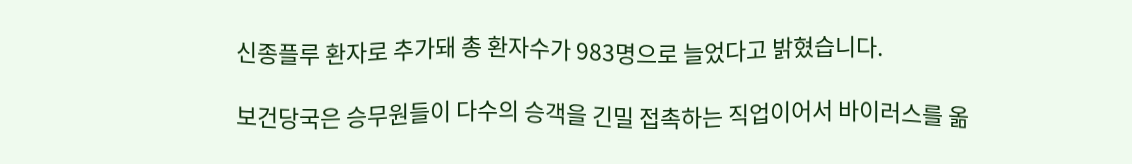신종플루 환자로 추가돼 총 환자수가 983명으로 늘었다고 밝혔습니다.

보건당국은 승무원들이 다수의 승객을 긴밀 접촉하는 직업이어서 바이러스를 옮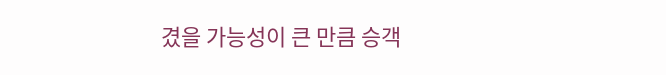겼을 가능성이 큰 만큼 승객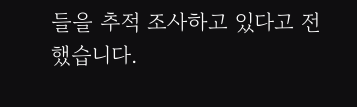들을 추적 조사하고 있다고 전했습니다.